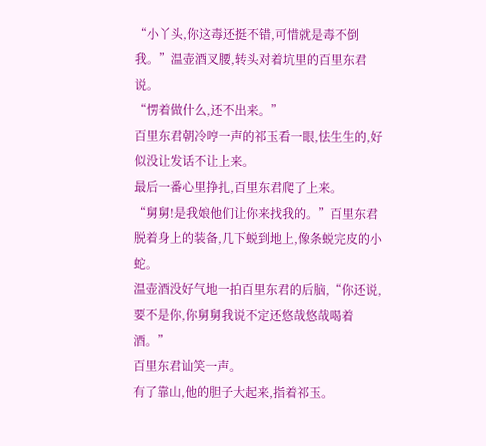“小丫头,你这毒还挺不错,可惜就是毒不倒我。”温壶酒叉腰,转头对着坑里的百里东君说。
“愣着做什么,还不出来。”
百里东君朝冷哼一声的祁玉看一眼,怯生生的,好似没让发话不让上来。
最后一番心里挣扎,百里东君爬了上来。
“舅舅!是我娘他们让你来找我的。”百里东君脱着身上的装备,几下蜕到地上,像条蜕完皮的小蛇。
温壶酒没好气地一拍百里东君的后脑,“你还说,要不是你,你舅舅我说不定还悠哉悠哉喝着酒。”
百里东君讪笑一声。
有了靠山,他的胆子大起来,指着祁玉。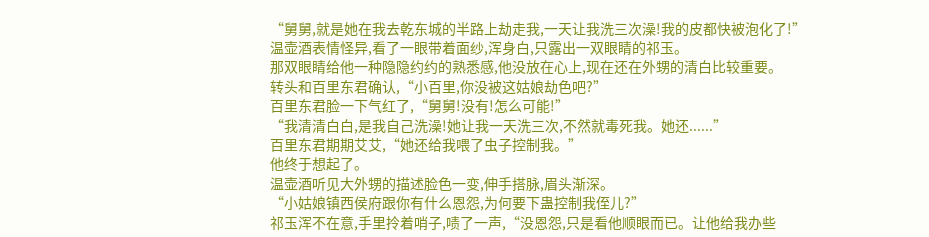“舅舅,就是她在我去乾东城的半路上劫走我,一天让我洗三次澡!我的皮都快被泡化了!”
温壶酒表情怪异,看了一眼带着面纱,浑身白,只露出一双眼睛的祁玉。
那双眼睛给他一种隐隐约约的熟悉感,他没放在心上,现在还在外甥的清白比较重要。
转头和百里东君确认,“小百里,你没被这姑娘劫色吧?”
百里东君脸一下气红了,“舅舅!没有!怎么可能!”
“我清清白白,是我自己洗澡!她让我一天洗三次,不然就毒死我。她还......”
百里东君期期艾艾,“她还给我喂了虫子控制我。”
他终于想起了。
温壶酒听见大外甥的描述脸色一变,伸手搭脉,眉头渐深。
“小姑娘镇西侯府跟你有什么恩怨,为何要下蛊控制我侄儿?”
祁玉浑不在意,手里拎着哨子,啧了一声,“没恩怨,只是看他顺眼而已。让他给我办些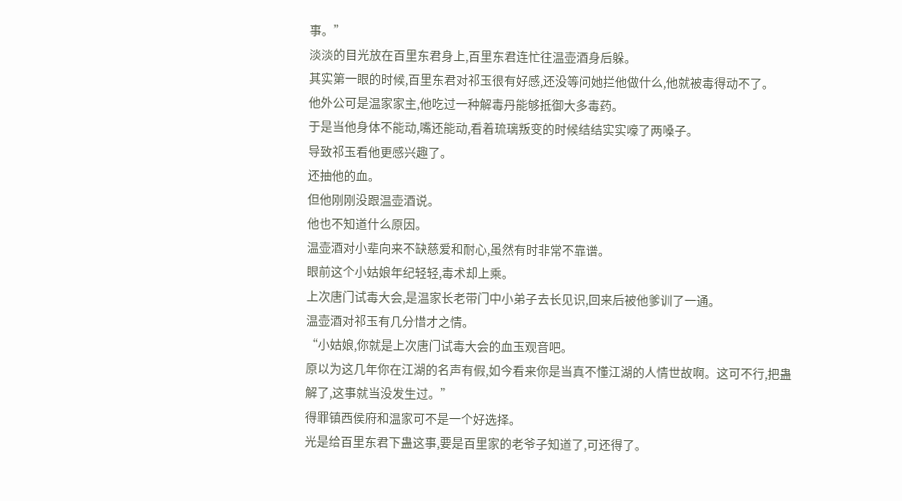事。”
淡淡的目光放在百里东君身上,百里东君连忙往温壶酒身后躲。
其实第一眼的时候,百里东君对祁玉很有好感,还没等问她拦他做什么,他就被毒得动不了。
他外公可是温家家主,他吃过一种解毒丹能够抵御大多毒药。
于是当他身体不能动,嘴还能动,看着琉璃叛变的时候结结实实嚎了两嗓子。
导致祁玉看他更感兴趣了。
还抽他的血。
但他刚刚没跟温壶酒说。
他也不知道什么原因。
温壶酒对小辈向来不缺慈爱和耐心,虽然有时非常不靠谱。
眼前这个小姑娘年纪轻轻,毒术却上乘。
上次唐门试毒大会,是温家长老带门中小弟子去长见识,回来后被他爹训了一通。
温壶酒对祁玉有几分惜才之情。
“小姑娘,你就是上次唐门试毒大会的血玉观音吧。
原以为这几年你在江湖的名声有假,如今看来你是当真不懂江湖的人情世故啊。这可不行,把蛊解了,这事就当没发生过。”
得罪镇西侯府和温家可不是一个好选择。
光是给百里东君下蛊这事,要是百里家的老爷子知道了,可还得了。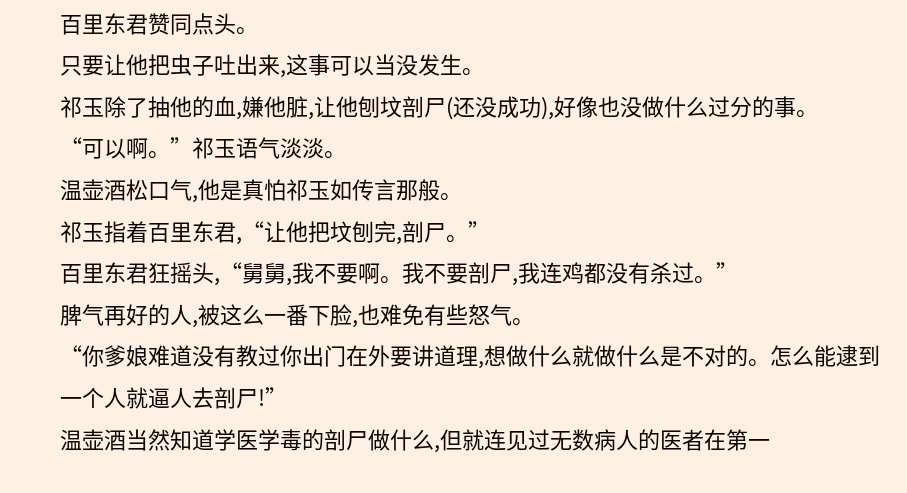百里东君赞同点头。
只要让他把虫子吐出来,这事可以当没发生。
祁玉除了抽他的血,嫌他脏,让他刨坟剖尸(还没成功),好像也没做什么过分的事。
“可以啊。”祁玉语气淡淡。
温壶酒松口气,他是真怕祁玉如传言那般。
祁玉指着百里东君,“让他把坟刨完,剖尸。”
百里东君狂摇头,“舅舅,我不要啊。我不要剖尸,我连鸡都没有杀过。”
脾气再好的人,被这么一番下脸,也难免有些怒气。
“你爹娘难道没有教过你出门在外要讲道理,想做什么就做什么是不对的。怎么能逮到一个人就逼人去剖尸!”
温壶酒当然知道学医学毒的剖尸做什么,但就连见过无数病人的医者在第一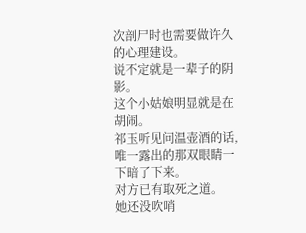次剖尸时也需要做许久的心理建设。
说不定就是一辈子的阴影。
这个小姑娘明显就是在胡闹。
祁玉听见问温壶酒的话,唯一露出的那双眼睛一下暗了下来。
对方已有取死之道。
她还没吹哨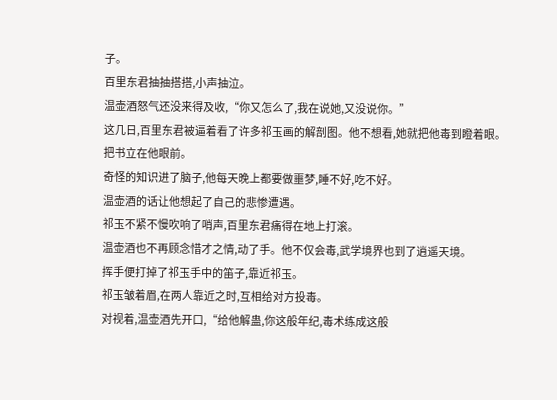子。
百里东君抽抽搭搭,小声抽泣。
温壶酒怒气还没来得及收,“你又怎么了,我在说她,又没说你。”
这几日,百里东君被逼着看了许多祁玉画的解剖图。他不想看,她就把他毒到瞪着眼。
把书立在他眼前。
奇怪的知识进了脑子,他每天晚上都要做噩梦,睡不好,吃不好。
温壶酒的话让他想起了自己的悲惨遭遇。
祁玉不紧不慢吹响了哨声,百里东君痛得在地上打滚。
温壶酒也不再顾念惜才之情,动了手。他不仅会毒,武学境界也到了逍遥天境。
挥手便打掉了祁玉手中的笛子,靠近祁玉。
祁玉皱着眉,在两人靠近之时,互相给对方投毒。
对视着,温壶酒先开口,“给他解蛊,你这般年纪,毒术练成这般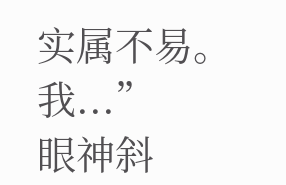实属不易。我...”
眼神斜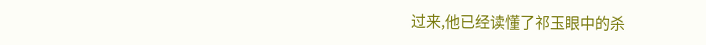过来,他已经读懂了祁玉眼中的杀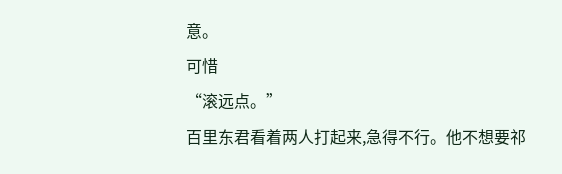意。
可惜
“滚远点。”
百里东君看着两人打起来,急得不行。他不想要祁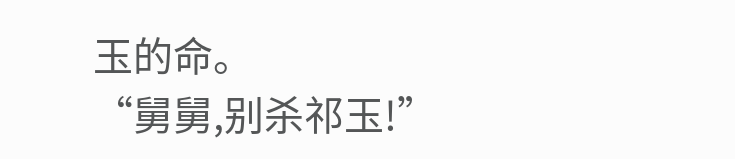玉的命。
“舅舅,别杀祁玉!”